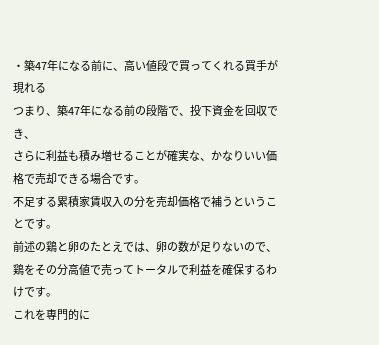・築47年になる前に、高い値段で買ってくれる買手が現れる
つまり、築47年になる前の段階で、投下資金を回収でき、
さらに利益も積み増せることが確実な、かなりいい価格で売却できる場合です。
不足する累積家賃収入の分を売却価格で補うということです。
前述の鶏と卵のたとえでは、卵の数が足りないので、
鶏をその分高値で売ってトータルで利益を確保するわけです。
これを専門的に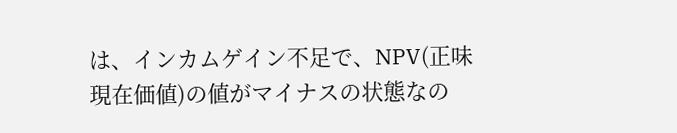は、インカムゲイン不足で、NPV(正味現在価値)の値がマイナスの状態なの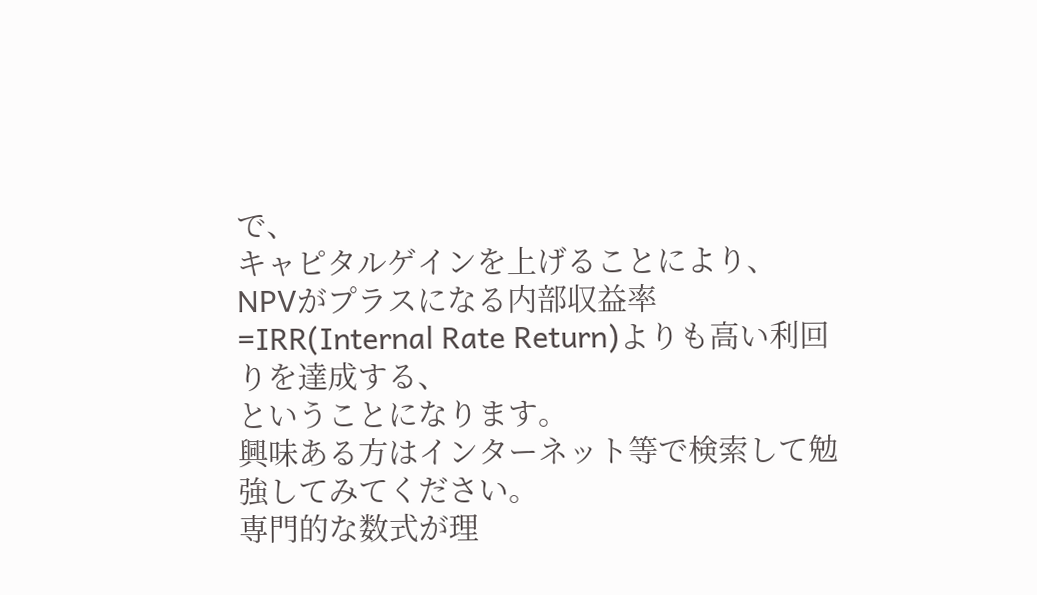で、
キャピタルゲインを上げることにより、
NPVがプラスになる内部収益率=IRR(Internal Rate Return)よりも高い利回りを達成する、
ということになります。
興味ある方はインターネット等で検索して勉強してみてください。
専門的な数式が理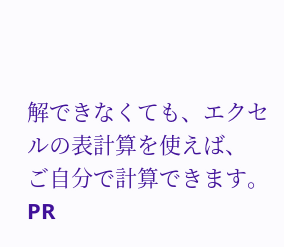解できなくても、エクセルの表計算を使えば、
ご自分で計算できます。
PR